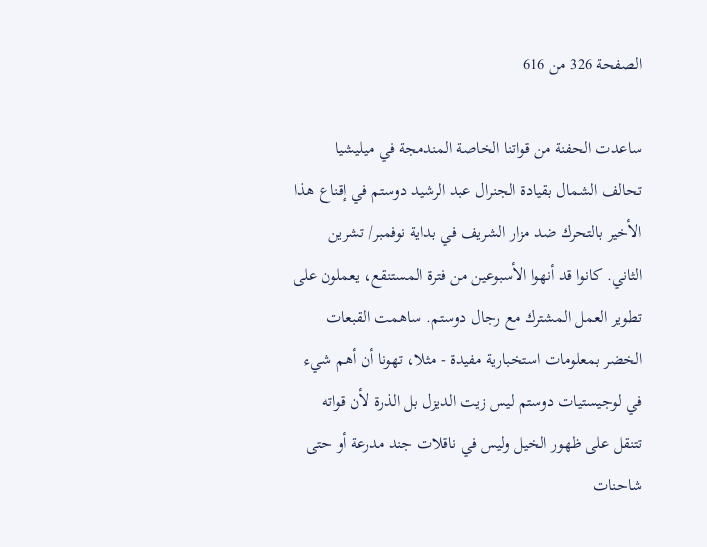الصفحة 326 من 616

ساعدت الحفنة من قواتنا الخاصة المندمجة في ميليشيا تحالف الشمال بقيادة الجنرال عبد الرشيد دوستم في إقناع هذا الأخير بالتحرك ضد مزار الشريف في بداية نوفمبر/ تشرين الثاني. كانوا قد أنهوا الأسبوعين من فترة المستنقع، يعملون على تطوير العمل المشترك مع رجال دوستم. ساهمت القبعات الخضر بمعلومات استخبارية مفيدة - مثلا، تهونا أن أهم شيء في لوجيستيات دوستم ليس زيت الديزل بل الذرة لأن قواته تتنقل على ظهور الخيل وليس في ناقلات جند مدرعة أو حتى شاحنات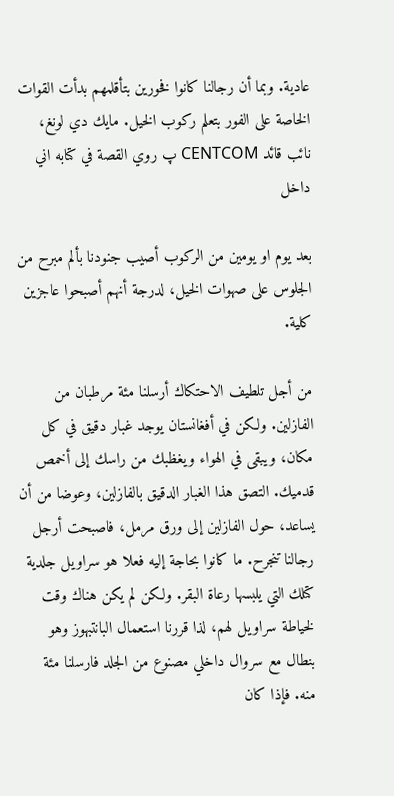عادية. وبما أن رجالنا كانوا فخورين بتأقلمهم بدأت القوات الخاصة على الفور بتعلم ركوب الخيل. مايك دي لونغ، نائب قائد CENTCOM پ روي القصة في كتابه اني داخل

بعد يوم او يومين من الركوب أصيب جنودنا بألم مبرح من الجلوس على صهوات الخيل، لدرجة أنهم أصبحوا عاجزين كلية.

من أجل تلطيف الاحتكاك أرسلنا مئة مرطبان من الفازلين. ولكن في أفغانستان يوجد غبار دقيق في كل مكان، ويبقى في الهواء ويغظبك من راسك إلى أخمص قدميك. التصق هذا الغبار الدقيق بالفازلين، وعوضا من أن يساعد، حول الفازلين إلى ورق مرمل، فاصبحت أرجل رجالنا تنجرح. ما كانوا بحاجة إليه فعلا هو سراويل جلدية كتلك التي يلبسها رعاة البقر. ولكن لم يكن هناك وقت لخياطة سراويل لهم، لذا قررنا استعمال البانتبهوز وهو بنطال مع سروال داخلي مصنوع من الجلد فارسلنا مئة منه. فإذا كان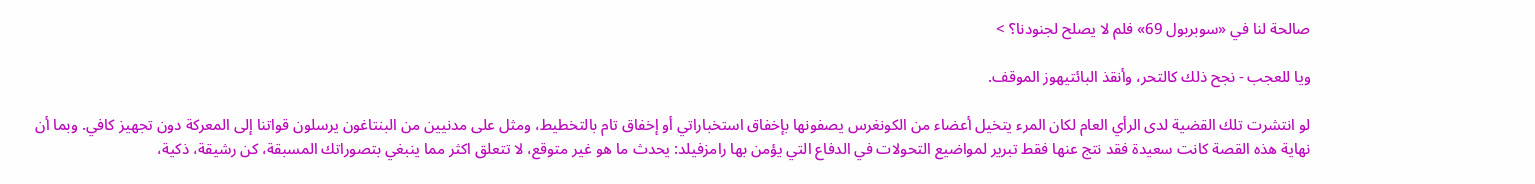صالحة لنا في «سوبربول 69» فلم لا يصلح لجنودنا؟ >

ويا للعجب - نجح ذلك كالتحر، وأنقذ البائتيهوز الموقف.

لو انتشرت تلك القضية لدى الرأي العام لكان المرء يتخيل أعضاء من الكونغرس يصفونها بإخفاق استخباراتي أو إخفاق تام بالتخطيط، ومثل على مدنيين من البنتاغون يرسلون قواتنا إلى المعركة دون تجهيز كافي. وبما أن نهاية هذه القصة كانت سعيدة فقد نتج عنها فقط تبرير لمواضيع التحولات في الدفاع التي يؤمن بها رامزفيلد: يحدث ما هو غير متوقع، لا تتعلق اكثر مما ينبغي بتصوراتك المسبقة، كن رشيقة، ذكية،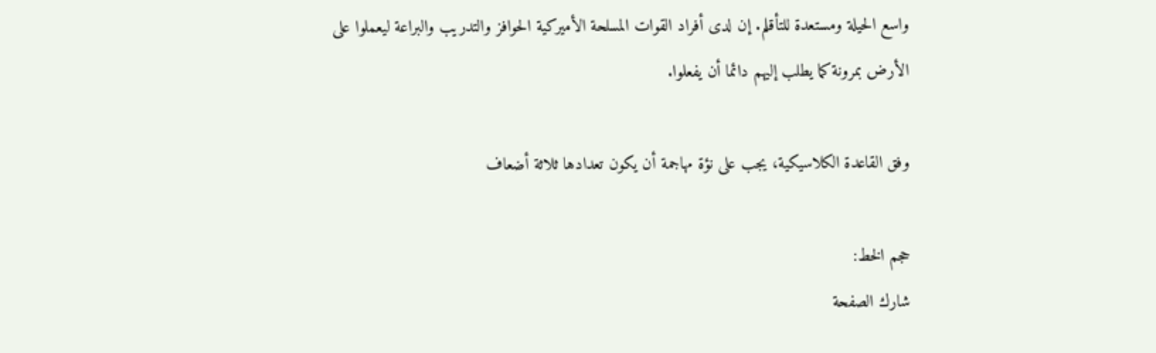واسع الحيلة ومستعدة للتأقلم. إن لدى أفراد القوات المسلحة الأميركية الحوافز والتدريب والبراعة ليعملوا على الأرض بمرونة كما يطلب إليهم دائما أن يفعلوا.

وفق القاعدة الكلاسيكية، يجب على نؤة مهاجمة أن يكون تعدادها ثلاثة أضعاف

حجم الخط:
شارك الصفحة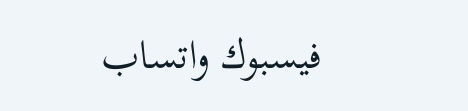فيسبوك واتساب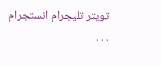تويتر تليجرام انستجرام
. . .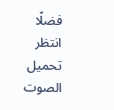فضلًا انتظر تحميل الصوت